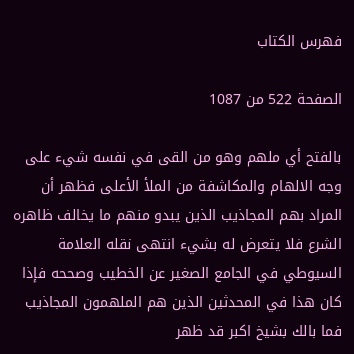فهرس الكتاب

الصفحة 522 من 1087

بالفتح أي ملهم وهو من القى في نفسه شيء على وجه الالهام والمكاشفة من الملأ الأعلى فظهر أن المراد بهم المجاذيب الذين يبدو منهم ما يخالف ظاهره الشرع فلا يتعرض له بشيء انتهى نقله العلامة السيوطي في الجامع الصغير عن الخطيب وصححه فإذا كان هذا في المحدثين الذين هم الملهمون المجاذيب فما بالك بشيخ اكبر قد ظهر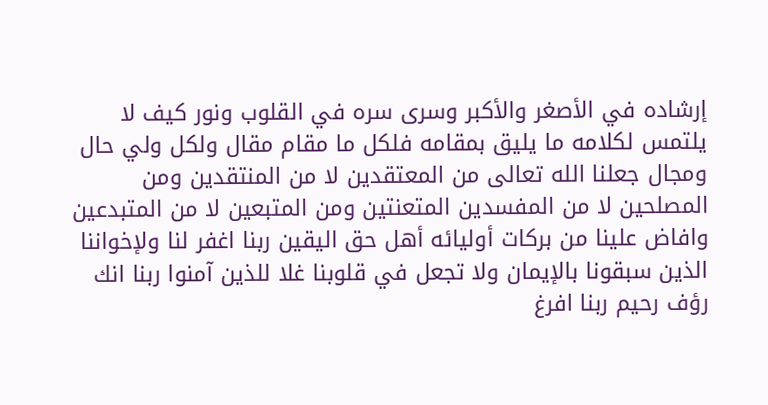إرشاده في الأصغر والأكبر وسرى سره في القلوب ونور كيف لا يلتمس لكلامه ما يليق بمقامه فلكل ما مقام مقال ولكل ولي حال ومجال جعلنا الله تعالى من المعتقدين لا من المنتقدين ومن المصلحين لا من المفسدين المتعنتين ومن المتبعين لا من المتبدعين وافاض علينا من بركات أوليائه أهل حق اليقين ربنا اغفر لنا ولإخواننا الذين سبقونا بالإيمان ولا تجعل في قلوبنا غلا للذين آمنوا ربنا انك رؤف رحيم ربنا افرغ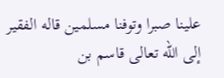علينا صبرا وتوفنا مسلمين قاله الفقير إلى الله تعالى قاسم بن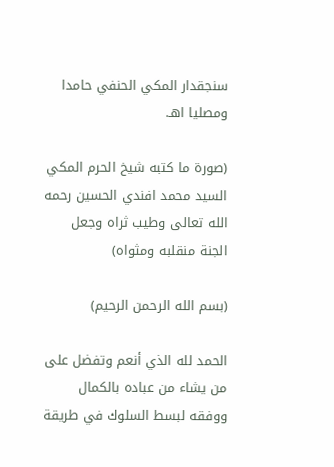سنجقدار المكي الحنفي حامدا ومصليا اهـ.

(صورة ما كتبه شيخ الحرم المكي السيد محمد افندي الحسين رحمه الله تعالى وطيب ثراه وجعل الجنة منقلبه ومثواه)

(بسم الله الرحمن الرحيم)

الحمد لله الذي أنعم وتفضل على من يشاء من عباده بالكمال ووفقه لبسط السلوك في طريقة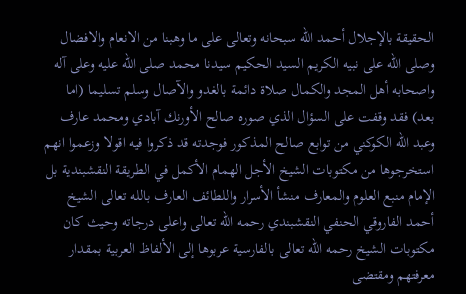الحقيقة بالإجلال أحمد الله سبحانه وتعالى على ما وهبنا من الانعام والافضال وصلى الله على نبيه الكريم السيد الحكيم سيدنا محمد صلى الله عليه وعلى آله واصحابه أهل المجد والكمال صلاة دائمة بالغدو والآصال وسلم تسليما (اما بعد) فقد وقفت على السؤال الذي صوره صالح الأورنك آبادي ومحمد عارف وعبد الله الكوكني من توابع صالح المذكور فوجدته قد ذكروا فيه اقولا وزعموا انهم استخرجوها من مكتوبات الشيخ الأجل الهمام الأكمل في الطريقة النقشبندية بل الإمام منبع العلوم والمعارف منشأ الأسرار واللطائف العارف بالله تعالى الشيخ أحمد الفاروقي الحنفي النقشبندي رحمه الله تعالى واعلى درجاته وحيث كان مكتوبات الشيخ رحمه الله تعالى بالفارسية عربوها إلى الألفاظ العربية بمقدار معرفتهم ومقتضى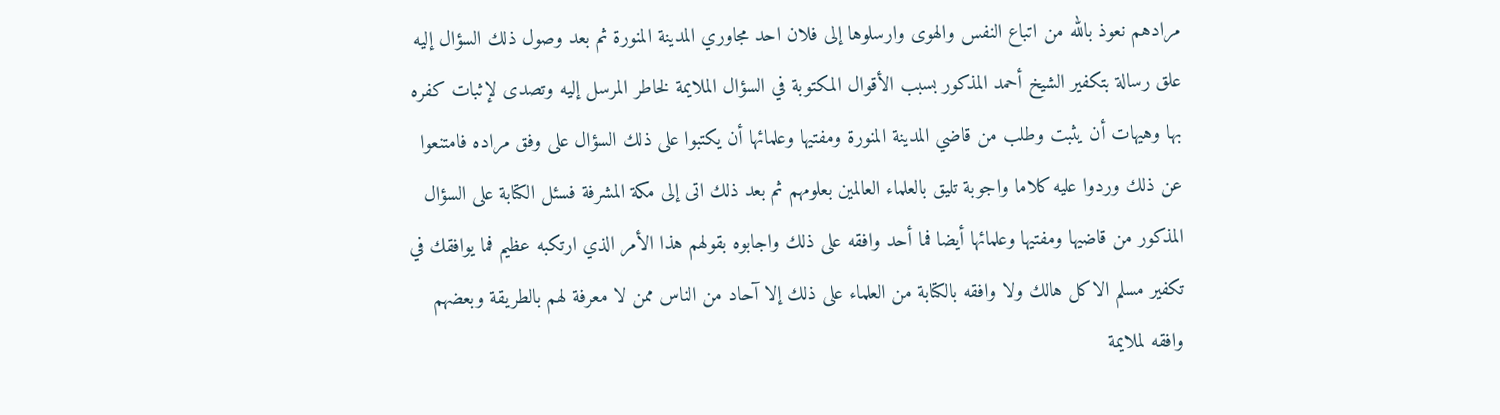مرادهم نعوذ بالله من اتباع النفس والهوى وارسلوها إلى فلان احد مجاوري المدينة المنورة ثم بعد وصول ذلك السؤال إليه علق رسالة بتكفير الشيخ أحمد المذكور بسبب الأقوال المكتوبة في السؤال الملايمة لخاطر المرسل إليه وتصدى لإثبات كفره بها وهيهات أن يثبت وطلب من قاضي المدينة المنورة ومفتيها وعلمائها أن يكتبوا على ذلك السؤال على وفق مراده فامتنعوا عن ذلك وردوا عليه كلاما واجوبة تليق بالعلماء العالمين بعلومهم ثم بعد ذلك اتى إلى مكة المشرفة فسئل الكتابة على السؤال المذكور من قاضيها ومفتيها وعلمائها أيضا فما أحد وافقه على ذلك واجابوه بقولهم هذا الأمر الذي ارتكبه عظيم فما يوافقك في تكفير مسلم الاكل هالك ولا وافقه بالكتابة من العلماء على ذلك إلا آحاد من الناس ممن لا معرفة لهم بالطريقة وبعضهم وافقه لملايمة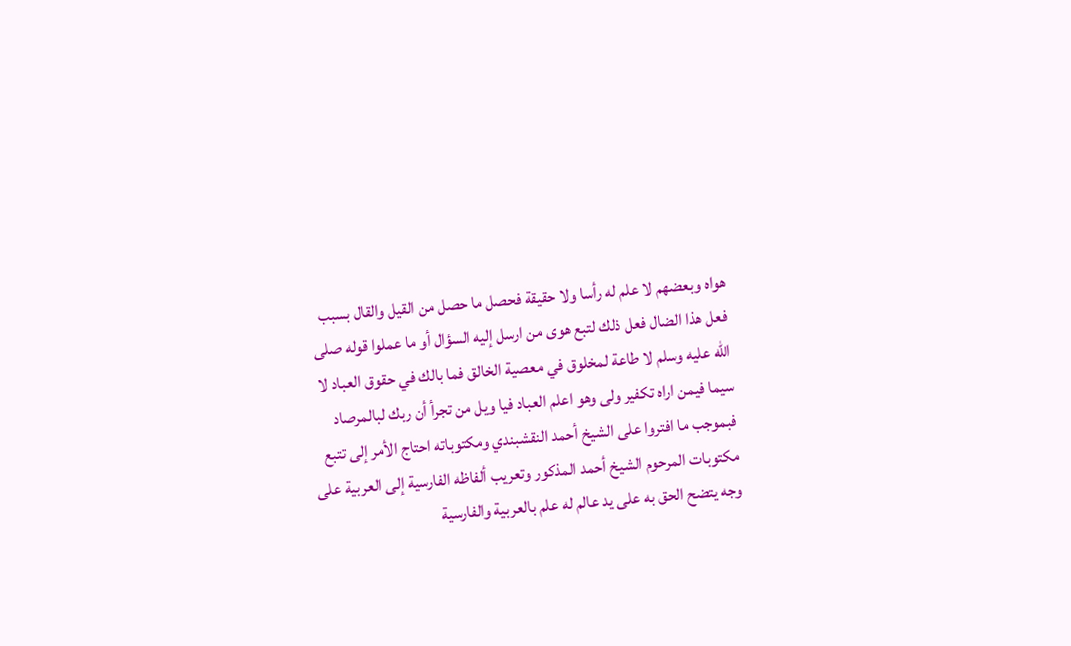هواه وبعضهم لا علم له رأسا ولا حقيقة فحصل ما حصل من القيل والقال بسبب فعل هذا الضال فعل ذلك لتبع هوى من ارسل إليه السؤال أو ما عملوا قوله صلى الله عليه وسلم لا طاعة لمخلوق في معصية الخالق فما بالك في حقوق العباد لا سيما فيمن اراه تكفير ولى وهو اعلم العباد فيا ويل من تجرأ أن ربك لبالمرصاد فبموجب ما افتروا على الشيخ أحمد النقشبندي ومكتوباته احتاج الأمر إلى تتبع مكتوبات المرحوم الشيخ أحمد المذكور وتعريب ألفاظه الفارسية إلى العربية على وجه يتضح الحق به على يد عالم له علم بالعربية والفارسية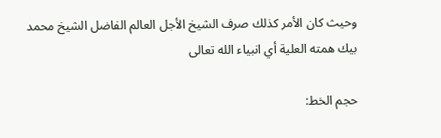وحيث كان الأمر كذلك صرف الشيخ الأجل العالم الفاضل الشيخ محمد بيك همته العلية أي انبياء الله تعالى

حجم الخط: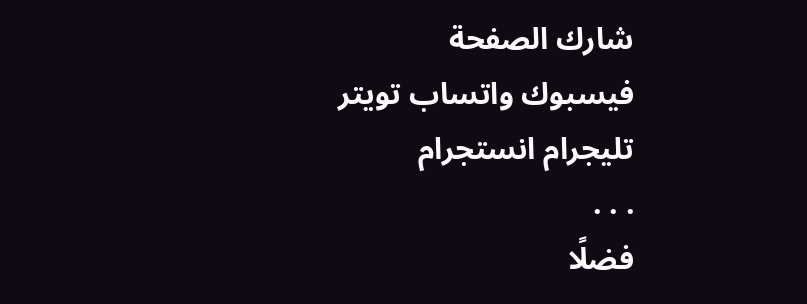شارك الصفحة
فيسبوك واتساب تويتر تليجرام انستجرام
. . .
فضلًا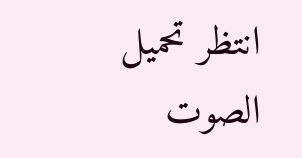انتظر تحميل الصوت